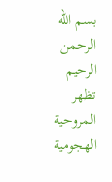بسم الله الرحمن الرحيم
تظهر المروحية الهجومية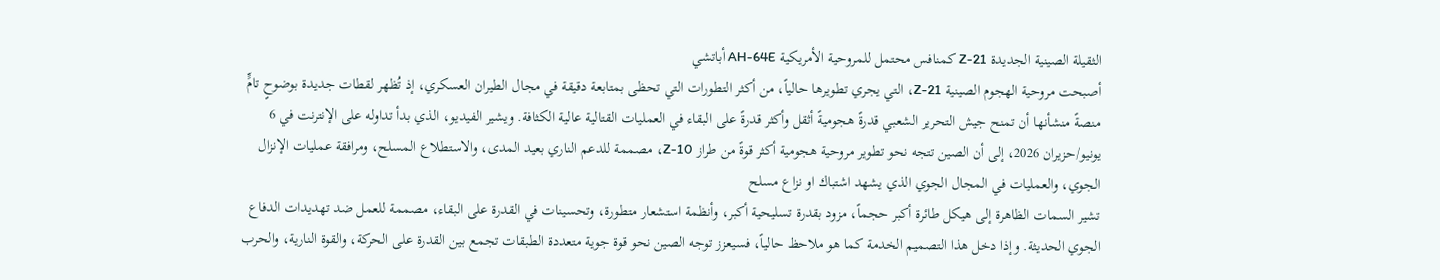الثقيلة الصينية الجديدة Z-21 كمنافس محتمل للمروحية الأمريكية AH-64E أباتشي
أصبحت مروحية الهجوم الصينية Z-21، التي يجري تطويرها حالياً، من أكثر التطورات التي تحظى بمتابعة دقيقة في مجال الطيران العسكري، إذ تُظهر لقطات جديدة بوضوحٍ تامٍّ منصةً منشأنها أن تمنح جيش التحرير الشعبي قدرةً هجوميةً أثقل وأكثر قدرةً على البقاء في العمليات القتالية عالية الكثافة. ويشير الفيديو، الذي بدأ تداوله على الإنترنت في 6 يونيو/حزيران 2026، إلى أن الصين تتجه نحو تطوير مروحية هجومية أكثر قوةً من طراز Z-10، مصممة للدعم الناري بعيد المدى، والاستطلاع المسلح، ومرافقة عمليات الإنزال الجوي، والعمليات في المجال الجوي الذي يشهد اشتباك او نزاع مسلح
تشير السمات الظاهرة إلى هيكل طائرة أكبر حجماً، مزود بقدرة تسليحية أكبر، وأنظمة استشعار متطورة، وتحسينات في القدرة على البقاء، مصممة للعمل ضد تهديدات الدفاع الجوي الحديثة. وإذا دخل هذا التصميم الخدمة كما هو ملاحظ حالياً، فسيعزز توجه الصين نحو قوة جوية متعددة الطبقات تجمع بين القدرة على الحركة، والقوة النارية، والحرب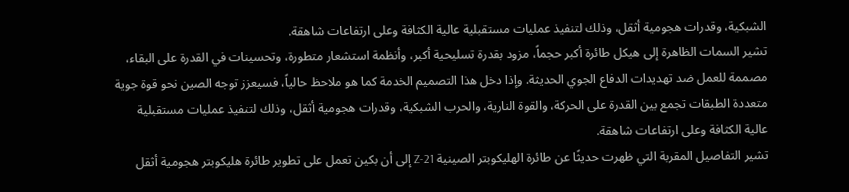الشبكية، وقدرات هجومية أثقل، وذلك لتنفيذ عمليات مستقبلية عالية الكثافة وعلى ارتفاعات شاهقة.
تشير السمات الظاهرة إلى هيكل طائرة أكبر حجماً، مزود بقدرة تسليحية أكبر، وأنظمة استشعار متطورة، وتحسينات في القدرة على البقاء، مصممة للعمل ضد تهديدات الدفاع الجوي الحديثة. وإذا دخل هذا التصميم الخدمة كما هو ملاحظ حالياً، فسيعزز توجه الصين نحو قوة جوية متعددة الطبقات تجمع بين القدرة على الحركة، والقوة النارية، والحرب الشبكية، وقدرات هجومية أثقل، وذلك لتنفيذ عمليات مستقبلية عالية الكثافة وعلى ارتفاعات شاهقة.
تشير التفاصيل المقربة التي ظهرت حديثًا عن طائرة الهليكوبتر الصينية Z-21 إلى أن بكين تعمل على تطوير طائرة هليكوبتر هجومية أثقل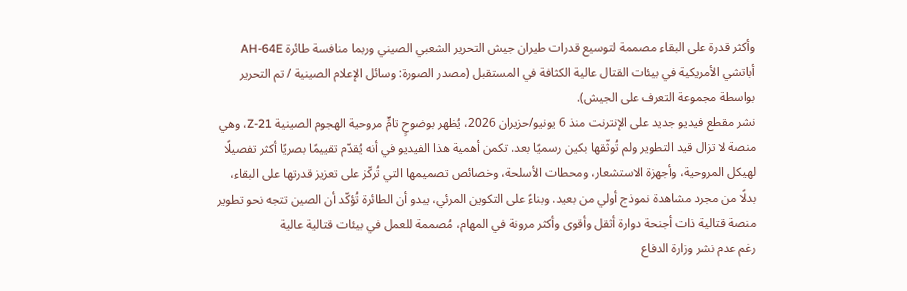وأكثر قدرة على البقاء مصممة لتوسيع قدرات طيران جيش التحرير الشعبي الصيني وربما منافسة طائرة AH-64E أباتشي الأمريكية في بيئات القتال عالية الكثافة في المستقبل (مصدر الصورة: وسائل الإعلام الصينية / تم التحرير بواسطة مجموعة التعرف على الجيش).
نشر مقطع فيديو جديد على الإنترنت منذ 6 يونيو/حزيران 2026، يُظهر بوضوحٍ تامٍّ مروحية الهجوم الصينية Z-21، وهي منصة لا تزال قيد التطوير ولم تُوثّقها بكين رسميًا بعد. تكمن أهمية هذا الفيديو في أنه يُقدّم تقييمًا بصريًا أكثر تفصيلًا لهيكل المروحية، وأجهزة الاستشعار، ومحطات الأسلحة، وخصائص تصميمها التي تُركّز على تعزيز قدرتها على البقاء، بدلًا من مجرد مشاهدة نموذج أولي من بعيد. وبناءً على التكوين المرئي، يبدو أن الطائرة تُؤكّد أن الصين تتجه نحو تطوير منصة قتالية ذات أجنحة دوارة أثقل وأقوى وأكثر مرونة في المهام، مُصممة للعمل في بيئات قتالية عالية
رغم عدم نشر وزارة الدفاع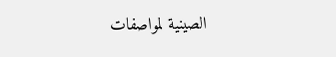الصينية لمواصفات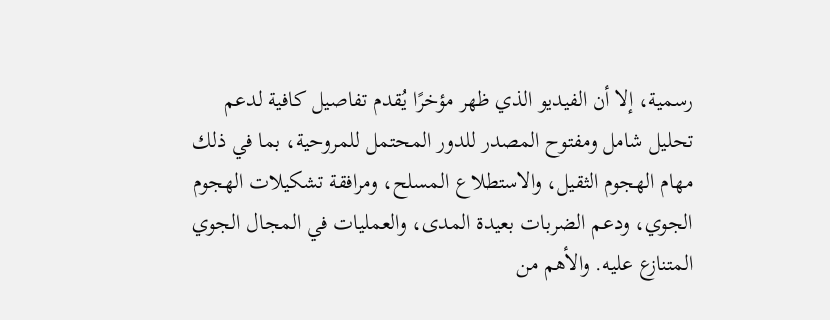رسمية، إلا أن الفيديو الذي ظهر مؤخرًا يُقدم تفاصيل كافية لدعم تحليل شامل ومفتوح المصدر للدور المحتمل للمروحية، بما في ذلك مهام الهجوم الثقيل، والاستطلاع المسلح، ومرافقة تشكيلات الهجوم الجوي، ودعم الضربات بعيدة المدى، والعمليات في المجال الجوي المتنازع عليه. والأهم من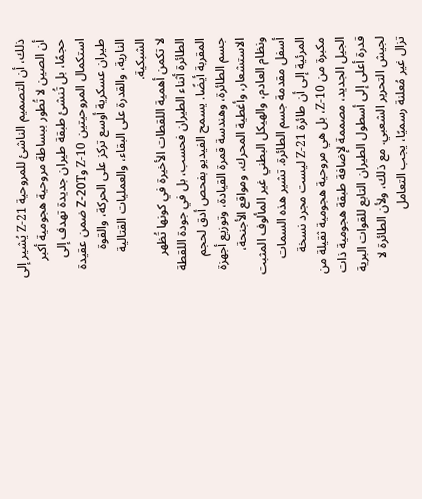ذلك، أن التصميم الناشئ للمروحية Z-21 يُشير إلى أن الصين لا تُطور ببساطة مروحية هجومية أكبر حجمًا، بل تُنشئ طبقة طيران جديدة تهدف إلى استكمال المروحيتين Z-10 وZ-20T ضمن عقيدة طيران عسكرية أوسع تركز على الحركة، والقوة النارية، والقدرة على البقاء، والعمليات القتالية الشبكية.
لا تكمن أهمية اللقطات الأخيرة في كونها تُظهر الطائرة أثناء الطيران فحسب، بل في جودة اللقطة المقربة أيضًا. يسمح الفيديو بفحص أدق لحجم جسم الطائرة، وهندسة قمرة القيادة، وتوزيع أجهزة الاستشعار، وأغطية المحرك، ومواقع الأجنحة، ونظام العادم، والهيكل البطني غير المألوف المثبت أسفل مقدمة جسم الطائرة. تشير هذه السمات المرئية إلى أن طائرة Z-21 ليست مجرد نسخة مكبرة من Z-10، بل هي مروحية هجومية ثقيلة من الجيل الجديد، مصممة لإضافة طبقة هجومية ذات قدرة أعلى إلى أسطول الطيران التابع للقوات البرية لجيش التحرير الشعبي. مع ذلك، ولأن الطائرة لا تزال غير مُعلنة رسميًا، يجب التعامل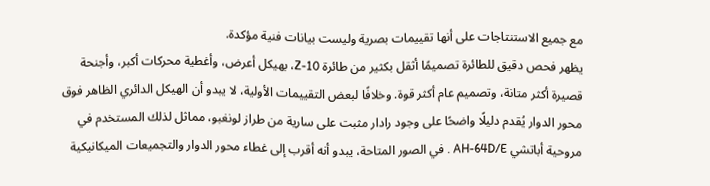مع جميع الاستنتاجات على أنها تقييمات بصرية وليست بيانات فنية مؤكدة.
يظهر فحص دقيق للطائرة تصميمًا أثقل بكثير من طائرة Z-10، بهيكل أعرض، وأغطية محركات أكبر، وأجنحة قصيرة أكثر متانة، وتصميم عام أكثر قوة. وخلافًا لبعض التقييمات الأولية، لا يبدو أن الهيكل الدائري الظاهر فوق محور الدوار يُقدم دليلًا واضحًا على وجود رادار مثبت على سارية من طراز لونغبو، مماثل لذلك المستخدم في مروحية أباتشي AH-64D/E . في الصور المتاحة، يبدو أنه أقرب إلى غطاء محور الدوار والتجميعات الميكانيكية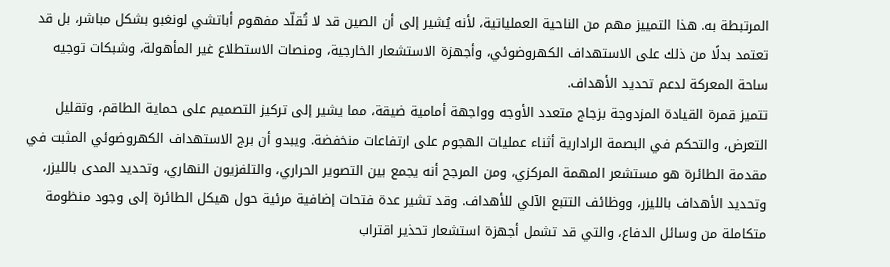المرتبطة به. هذا التمييز مهم من الناحية العملياتية، لأنه يُشير إلى أن الصين قد لا تُقلّد مفهوم أباتشي لونغبو بشكل مباشر، بل قد تعتمد بدلًا من ذلك على الاستهداف الكهروضوئي، وأجهزة الاستشعار الخارجية، ومنصات الاستطلاع غير المأهولة، وشبكات توجيه ساحة المعركة لدعم تحديد الأهداف.
تتميز قمرة القيادة المزدوجة بزجاج متعدد الأوجه وواجهة أمامية ضيقة، مما يشير إلى تركيز التصميم على حماية الطاقم، وتقليل التعرض، والتحكم في البصمة الرادارية أثناء عمليات الهجوم على ارتفاعات منخفضة. ويبدو أن برج الاستهداف الكهروضوئي المثبت في مقدمة الطائرة هو مستشعر المهمة المركزي، ومن المرجح أنه يجمع بين التصوير الحراري، والتلفزيون النهاري، وتحديد المدى بالليزر، وتحديد الأهداف بالليزر، ووظائف التتبع الآلي للأهداف. وقد تشير عدة فتحات إضافية مرئية حول هيكل الطائرة إلى وجود منظومة متكاملة من وسائل الدفاع، والتي قد تشمل أجهزة استشعار تحذير اقتراب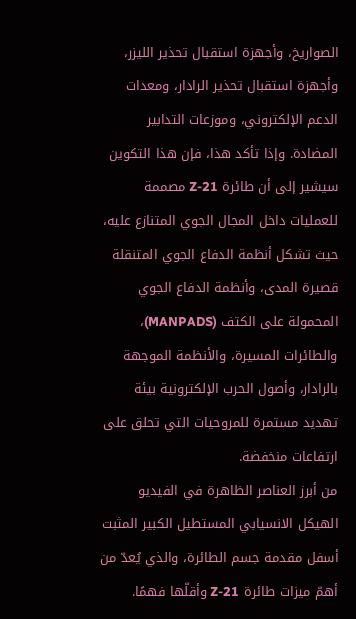الصواريخ، وأجهزة استقبال تحذير الليزر، وأجهزة استقبال تحذير الرادار، ومعدات الدعم الإلكتروني، وموزعات التدابير المضادة. وإذا تأكد هذا، فإن هذا التكوين سيشير إلى أن طائرة Z-21 مصممة للعمليات داخل المجال الجوي المتنازع عليه، حيث تشكل أنظمة الدفاع الجوي المتنقلة قصيرة المدى، وأنظمة الدفاع الجوي المحمولة على الكتف (MANPADS)، والطائرات المسيرة، والأنظمة الموجهة بالرادار، وأصول الحرب الإلكترونية بيئة تهديد مستمرة للمروحيات التي تحلق على ارتفاعات منخفضة.
من أبرز العناصر الظاهرة في الفيديو الهيكل الانسيابي المستطيل الكبير المثبت أسفل مقدمة جسم الطائرة، والذي يُعدّ من أهمّ ميزات طائرة Z-21 وأقلّها فهمًا.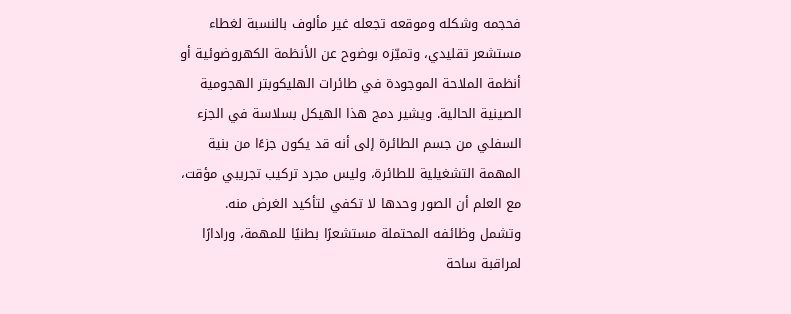فحجمه وشكله وموقعه تجعله غير مألوف بالنسبة لغطاء مستشعر تقليدي، وتميّزه بوضوح عن الأنظمة الكهروضوئية أو أنظمة الملاحة الموجودة في طائرات الهليكوبتر الهجومية الصينية الحالية. ويشير دمج هذا الهيكل بسلاسة في الجزء السفلي من جسم الطائرة إلى أنه قد يكون جزءًا من بنية المهمة التشغيلية للطائرة، وليس مجرد تركيب تجريبي مؤقت، مع العلم أن الصور وحدها لا تكفي لتأكيد الغرض منه. وتشمل وظائفه المحتملة مستشعرًا بطنيًا للمهمة، ورادارًا لمراقبة ساحة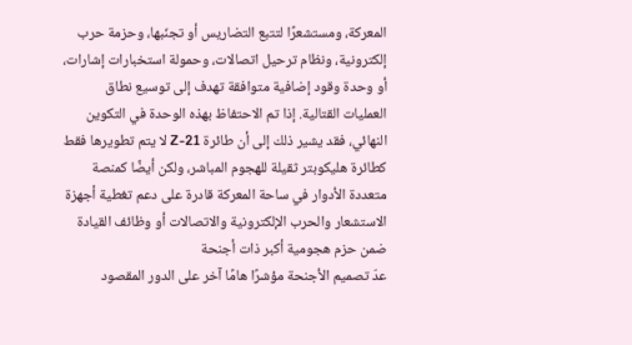المعركة، ومستشعرًا لتتبع التضاريس أو تجنّبها، وحزمة حرب إلكترونية، ونظام ترحيل اتصالات، وحمولة استخبارات إشارات، أو وحدة وقود إضافية متوافقة تهدف إلى توسيع نطاق العمليات القتالية. إذا تم الاحتفاظ بهذه الوحدة في التكوين النهائي، فقد يشير ذلك إلى أن طائرة Z-21 لا يتم تطويرها فقط كطائرة هليكوبتر ثقيلة للهجوم المباشر، ولكن أيضًا كمنصة متعددة الأدوار في ساحة المعركة قادرة على دعم تغطية أجهزة الاستشعار والحرب الإلكترونية والاتصالات أو وظائف القيادة ضمن حزم هجومية أكبر ذات أجنحة
عدّ تصميم الأجنحة مؤشرًا هامًا آخر على الدور المقصود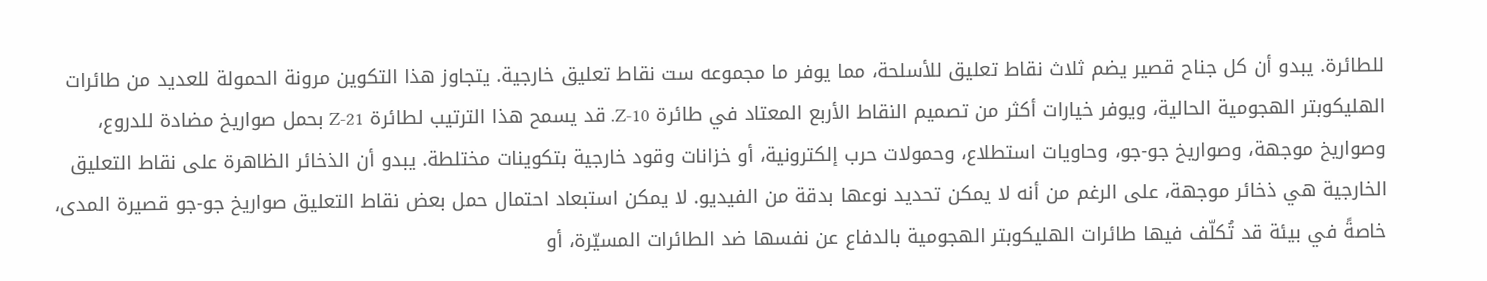للطائرة. يبدو أن كل جناح قصير يضم ثلاث نقاط تعليق للأسلحة، مما يوفر ما مجموعه ست نقاط تعليق خارجية. يتجاوز هذا التكوين مرونة الحمولة للعديد من طائرات الهليكوبتر الهجومية الحالية، ويوفر خيارات أكثر من تصميم النقاط الأربع المعتاد في طائرة Z-10. قد يسمح هذا الترتيب لطائرة Z-21 بحمل صواريخ مضادة للدروع، وصواريخ موجهة، وصواريخ جو-جو، وحاويات استطلاع، وحمولات حرب إلكترونية، أو خزانات وقود خارجية بتكوينات مختلطة. يبدو أن الذخائر الظاهرة على نقاط التعليق الخارجية هي ذخائر موجهة، على الرغم من أنه لا يمكن تحديد نوعها بدقة من الفيديو. لا يمكن استبعاد احتمال حمل بعض نقاط التعليق صواريخ جو-جو قصيرة المدى، خاصةً في بيئة قد تُكلّف فيها طائرات الهليكوبتر الهجومية بالدفاع عن نفسها ضد الطائرات المسيّرة، أو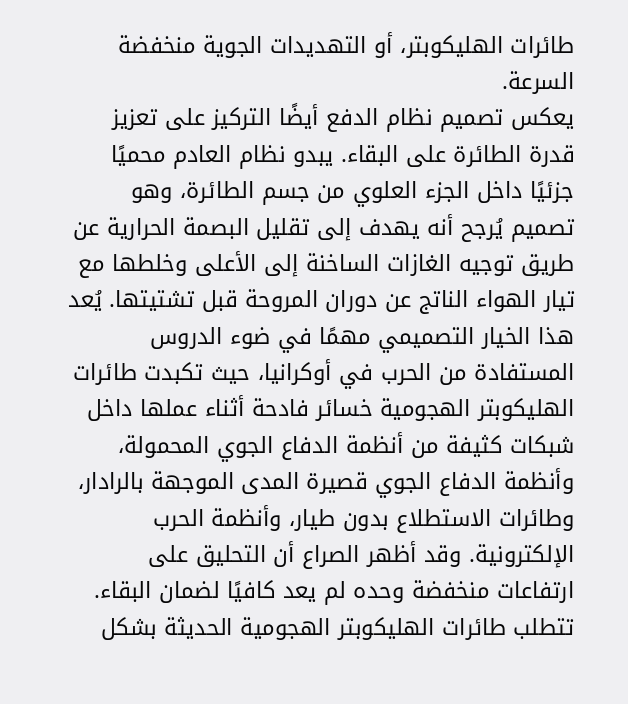طائرات الهليكوبتر، أو التهديدات الجوية منخفضة السرعة.
يعكس تصميم نظام الدفع أيضًا التركيز على تعزيز قدرة الطائرة على البقاء. يبدو نظام العادم محميًا جزئيًا داخل الجزء العلوي من جسم الطائرة، وهو تصميم يُرجح أنه يهدف إلى تقليل البصمة الحرارية عن طريق توجيه الغازات الساخنة إلى الأعلى وخلطها مع تيار الهواء الناتج عن دوران المروحة قبل تشتيتها. يُعد هذا الخيار التصميمي مهمًا في ضوء الدروس المستفادة من الحرب في أوكرانيا، حيث تكبدت طائرات الهليكوبتر الهجومية خسائر فادحة أثناء عملها داخل شبكات كثيفة من أنظمة الدفاع الجوي المحمولة، وأنظمة الدفاع الجوي قصيرة المدى الموجهة بالرادار، وطائرات الاستطلاع بدون طيار، وأنظمة الحرب الإلكترونية. وقد أظهر الصراع أن التحليق على ارتفاعات منخفضة وحده لم يعد كافيًا لضمان البقاء. تتطلب طائرات الهليكوبتر الهجومية الحديثة بشكل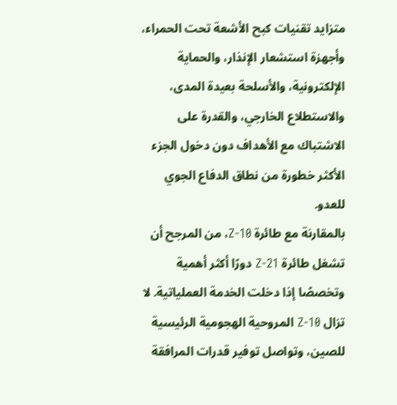متزايد تقنيات كبح الأشعة تحت الحمراء، وأجهزة استشعار الإنذار، والحماية الإلكترونية، والأسلحة بعيدة المدى، والاستطلاع الخارجي، والقدرة على الاشتباك مع الأهداف دون دخول الجزء الأكثر خطورة من نطاق الدفاع الجوي للعدو.
بالمقارنة مع طائرة Z-10، من المرجح أن تشغل طائرة Z-21 دورًا أكثر أهمية وتخصصًا إذا دخلت الخدمة العملياتية. لا تزال Z-10 المروحية الهجومية الرئيسية للصين، وتواصل توفير قدرات المرافقة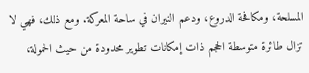المسلحة، ومكافحة الدروع، ودعم النيران في ساحة المعركة. ومع ذلك، فهي لا تزال طائرة متوسطة الحجم ذات إمكانات تطوير محدودة من حيث الحمولة،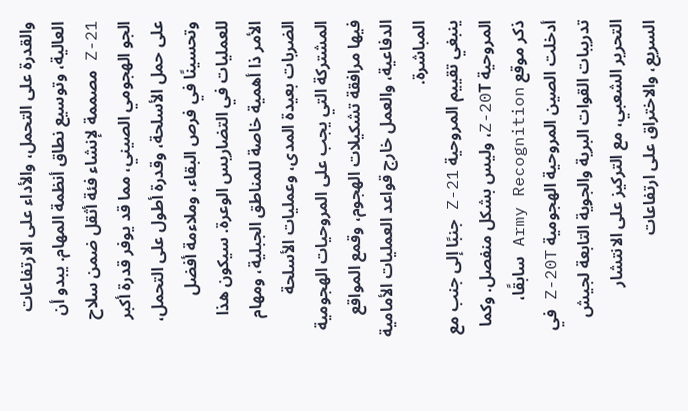والقدرة على التحمل، والأداء على الارتفاعات العالية، وتوسيع نطاق أنظمة المهام. يبدو أن Z-21 مصممة لإنشاء فئة أثقل ضمن سلاح الجو الهجومي الصيني، مما قد يوفر قدرة أكبر على حمل الأسلحة، وقدرة أطول على التحمل، وتحسينًا في فرص البقاء، وملاءمة أفضل للعمليات في التضاريس الوعرة. سيكون هذا الأمر ذا أهمية خاصة للمناطق الجبلية، ومهام الضربات بعيدة المدى، وعمليات الأسلحة المشتركة التي يجب على المروحيات الهجومية فيها مرافقة تشكيلات الهجوم، وقمع المواقع الدفاعية، والعمل خارج قواعد العمليات الأمامية المباشرة.
ينبغي تقييم المروحية Z-21 جنبًا إلى جنب مع المروحية Z-20T، وليس بشكل منفصل. وكما ذكر موقع Army Recognition سابقًا، أدخلت الصين المروحية الهجومية Z-20T في تدريبات القوات البرية والجوية التابعة لجيش التحرير الشعبي، مع التركيز على الانتشار السريع، والاختراق على ارتفاعات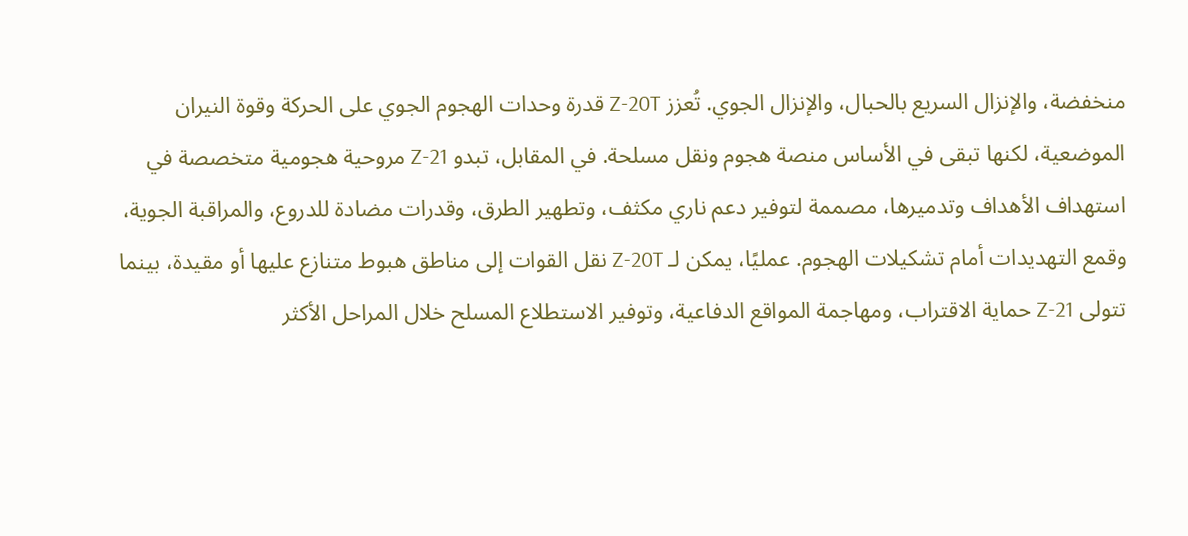منخفضة، والإنزال السريع بالحبال، والإنزال الجوي. تُعزز Z-20T قدرة وحدات الهجوم الجوي على الحركة وقوة النيران الموضعية، لكنها تبقى في الأساس منصة هجوم ونقل مسلحة. في المقابل، تبدو Z-21 مروحية هجومية متخصصة في استهداف الأهداف وتدميرها، مصممة لتوفير دعم ناري مكثف، وتطهير الطرق، وقدرات مضادة للدروع، والمراقبة الجوية، وقمع التهديدات أمام تشكيلات الهجوم. عمليًا، يمكن لـ Z-20T نقل القوات إلى مناطق هبوط متنازع عليها أو مقيدة، بينما تتولى Z-21 حماية الاقتراب، ومهاجمة المواقع الدفاعية، وتوفير الاستطلاع المسلح خلال المراحل الأكثر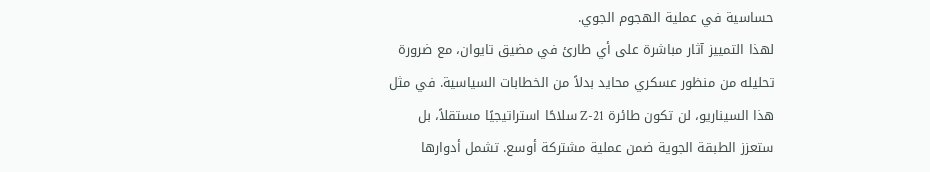حساسية في عملية الهجوم الجوي.
لهذا التمييز آثار مباشرة على أي طارئ في مضيق تايوان، مع ضرورة تحليله من منظور عسكري محايد بدلاً من الخطابات السياسية. في مثل هذا السيناريو، لن تكون طائرة Z-21 سلاحًا استراتيجيًا مستقلاً، بل ستعزز الطبقة الجوية ضمن عملية مشتركة أوسع. تشمل أدوارها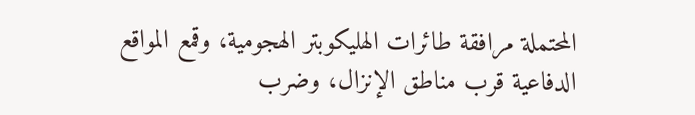المحتملة مرافقة طائرات الهليكوبتر الهجومية، وقمع المواقع الدفاعية قرب مناطق الإنزال، وضرب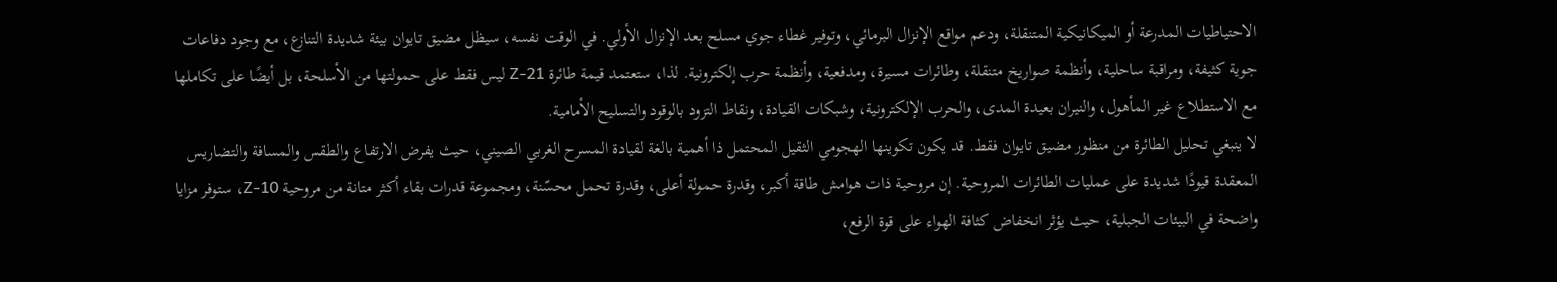الاحتياطيات المدرعة أو الميكانيكية المتنقلة، ودعم مواقع الإنزال البرمائي، وتوفير غطاء جوي مسلح بعد الإنزال الأولي. في الوقت نفسه، سيظل مضيق تايوان بيئة شديدة التنازع، مع وجود دفاعات جوية كثيفة، ومراقبة ساحلية، وأنظمة صواريخ متنقلة، وطائرات مسيرة، ومدفعية، وأنظمة حرب إلكترونية. لذا، ستعتمد قيمة طائرة Z-21 ليس فقط على حمولتها من الأسلحة، بل أيضًا على تكاملها مع الاستطلاع غير المأهول، والنيران بعيدة المدى، والحرب الإلكترونية، وشبكات القيادة، ونقاط التزود بالوقود والتسليح الأمامية.
لا ينبغي تحليل الطائرة من منظور مضيق تايوان فقط. قد يكون تكوينها الهجومي الثقيل المحتمل ذا أهمية بالغة لقيادة المسرح الغربي الصيني، حيث يفرض الارتفاع والطقس والمسافة والتضاريس المعقدة قيودًا شديدة على عمليات الطائرات المروحية. إن مروحية ذات هوامش طاقة أكبر، وقدرة حمولة أعلى، وقدرة تحمل محسّنة، ومجموعة قدرات بقاء أكثر متانة من مروحية Z-10، ستوفر مزايا واضحة في البيئات الجبلية، حيث يؤثر انخفاض كثافة الهواء على قوة الرفع،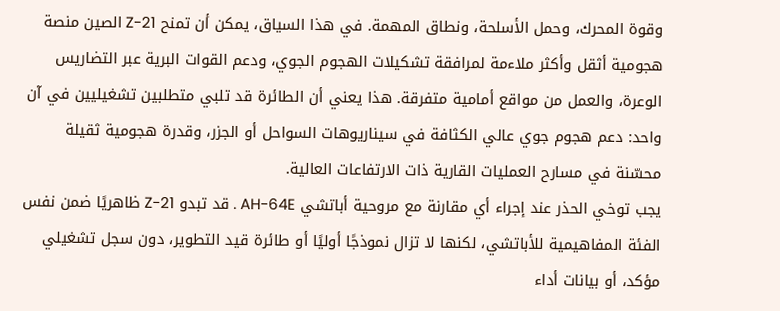وقوة المحرك، وحمل الأسلحة، ونطاق المهمة. في هذا السياق، يمكن أن تمنح Z-21 الصين منصة هجومية أثقل وأكثر ملاءمة لمرافقة تشكيلات الهجوم الجوي، ودعم القوات البرية عبر التضاريس الوعرة، والعمل من مواقع أمامية متفرقة. هذا يعني أن الطائرة قد تلبي متطلبين تشغيليين في آن واحد: دعم هجوم جوي عالي الكثافة في سيناريوهات السواحل أو الجزر، وقدرة هجومية ثقيلة محسّنة في مسارح العمليات القارية ذات الارتفاعات العالية.
يجب توخي الحذر عند إجراء أي مقارنة مع مروحية أباتشي AH-64E . قد تبدو Z-21 ظاهريًا ضمن نفس الفئة المفاهيمية للأباتشي، لكنها لا تزال نموذجًا أوليًا أو طائرة قيد التطوير، دون سجل تشغيلي مؤكد، أو بيانات أداء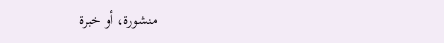منشورة، أو خبرة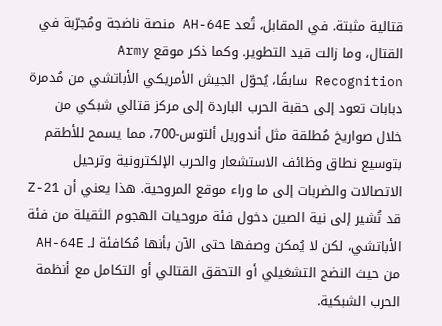قتالية مثبتة. في المقابل، تُعد AH-64E منصة ناضجة ومُجرّبة في القتال، وما زالت قيد التطوير. وكما ذكر موقع Army Recognition سابقًا، يُحوّل الجيش الأمريكي الأباتشي من مُدمرة دبابات تعود إلى حقبة الحرب الباردة إلى مركز قتالي شبكي من خلال صواريخ مُطلقة مثل أندوريل ألتوس-700، مما يسمح للأطقم بتوسيع نطاق وظائف الاستشعار والحرب الإلكترونية وترحيل الاتصالات والضربات إلى ما وراء موقع المروحية. هذا يعني أن Z-21 قد تُشير إلى نية الصين دخول فئة مروحيات الهجوم الثقيلة من فئة الأباتشي، لكن لا يُمكن وصفها حتى الآن بأنها مُكافئة لـ AH-64E من حيث النضج التشغيلي أو التحقق القتالي أو التكامل مع أنظمة الحرب الشبكية.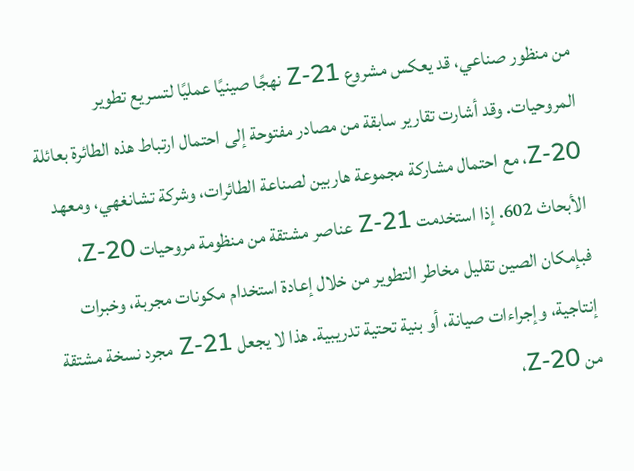من منظور صناعي، قد يعكس مشروع Z-21 نهجًا صينيًا عمليًا لتسريع تطوير المروحيات. وقد أشارت تقارير سابقة من مصادر مفتوحة إلى احتمال ارتباط هذه الطائرة بعائلة Z-20، مع احتمال مشاركة مجموعة هاربين لصناعة الطائرات، وشركة تشانغهي، ومعهد الأبحاث 602. إذا استخدمت Z-21 عناصر مشتقة من منظومة مروحيات Z-20، فبإمكان الصين تقليل مخاطر التطوير من خلال إعادة استخدام مكونات مجربة، وخبرات إنتاجية، وإجراءات صيانة، أو بنية تحتية تدريبية. هذا لا يجعل Z-21 مجرد نسخة مشتقة من Z-20،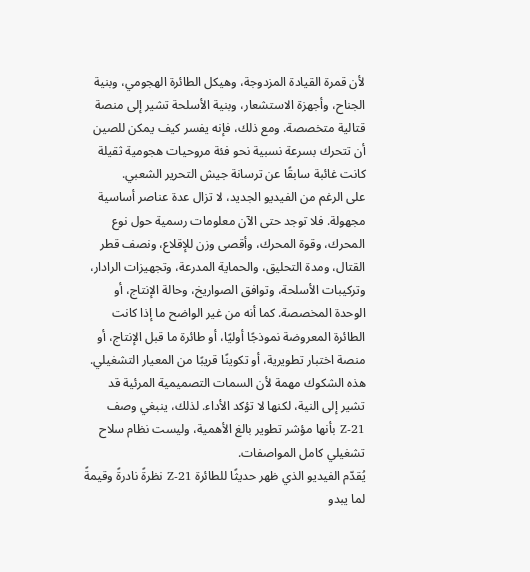لأن قمرة القيادة المزدوجة، وهيكل الطائرة الهجومي، وبنية الجناح، وأجهزة الاستشعار، وبنية الأسلحة تشير إلى منصة قتالية متخصصة. ومع ذلك، فإنه يفسر كيف يمكن للصين أن تتحرك بسرعة نسبية نحو فئة مروحيات هجومية ثقيلة كانت غائبة سابقًا عن ترسانة جيش التحرير الشعبي.
على الرغم من الفيديو الجديد، لا تزال عدة عناصر أساسية مجهولة. فلا توجد حتى الآن معلومات رسمية حول نوع المحرك، وقوة المحرك، وأقصى وزن للإقلاع، ونصف قطر القتال، ومدة التحليق، والحماية المدرعة، وتجهيزات الرادار، وتركيبات الأسلحة، وتوافق الصواريخ، وحالة الإنتاج، أو الوحدة المخصصة. كما أنه من غير الواضح ما إذا كانت الطائرة المعروضة نموذجًا أوليًا، أو طائرة ما قبل الإنتاج، أو منصة اختبار تطويرية، أو تكوينًا قريبًا من المعيار التشغيلي. هذه الشكوك مهمة لأن السمات التصميمية المرئية قد تشير إلى النية، لكنها لا تؤكد الأداء. لذلك، ينبغي وصف Z-21 بأنها مؤشر تطوير بالغ الأهمية، وليست نظام سلاح تشغيلي كامل المواصفات.
يُقدّم الفيديو الذي ظهر حديثًا للطائرة Z-21 نظرةً نادرةً وقيمةً لما يبدو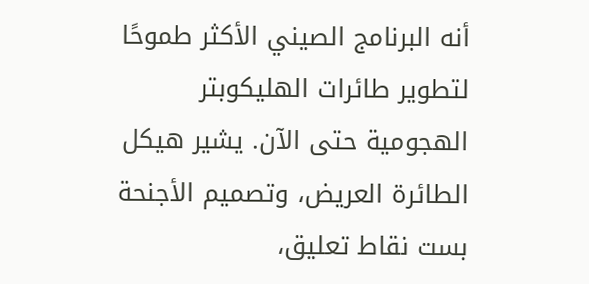أنه البرنامج الصيني الأكثر طموحًا لتطوير طائرات الهليكوبتر الهجومية حتى الآن. يشير هيكل الطائرة العريض، وتصميم الأجنحة بست نقاط تعليق،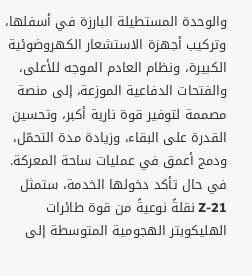والوحدة المستطيلة البارزة في أسفلها، وتركيب أجهزة الاستشعار الكهروضوئية الكبيرة، ونظام العادم الموجه للأعلى، والفتحات الدفاعية الموزعة، إلى منصة مصممة لتوفير قوة نارية أكبر، وتحسين القدرة على البقاء، وزيادة مدة التحمّل، ودمج أعمق في عمليات ساحة المعركة. في حال تأكد دخولها الخدمة، ستمثل Z-21 نقلةً نوعيةً من قوة طائرات الهليكوبتر الهجومية المتوسطة إلى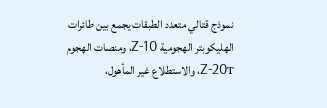نموذج قتالي متعدد الطبقات يجمع بين طائرات الهليكوبتر الهجومية Z-10، ومنصات الهجوم Z-20T، والاستطلاع غير المأهول،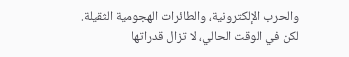والحرب الإلكترونية، والطائرات الهجومية الثقيلة. لكن في الوقت الحالي، لا تزال قدراتها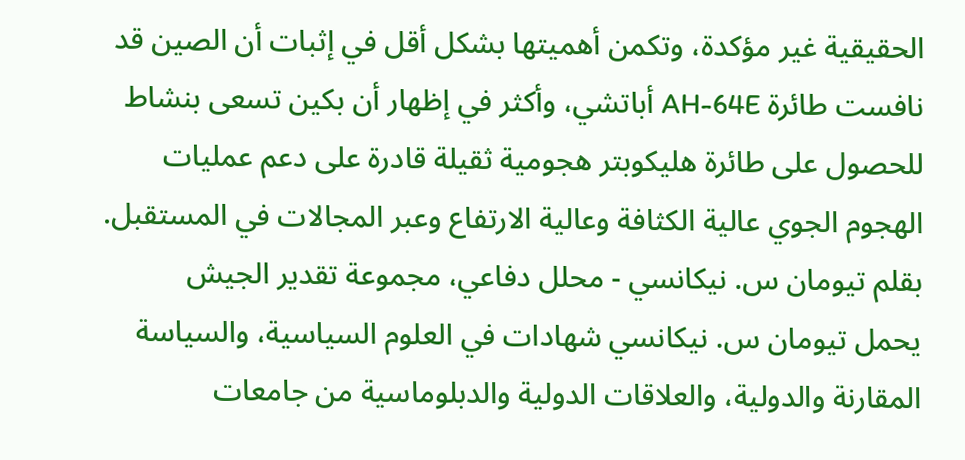الحقيقية غير مؤكدة، وتكمن أهميتها بشكل أقل في إثبات أن الصين قد نافست طائرة AH-64E أباتشي، وأكثر في إظهار أن بكين تسعى بنشاط للحصول على طائرة هليكوبتر هجومية ثقيلة قادرة على دعم عمليات الهجوم الجوي عالية الكثافة وعالية الارتفاع وعبر المجالات في المستقبل.
بقلم تيومان س. نيكانسي - محلل دفاعي، مجموعة تقدير الجيش
يحمل تيومان س. نيكانسي شهادات في العلوم السياسية، والسياسة المقارنة والدولية، والعلاقات الدولية والدبلوماسية من جامعات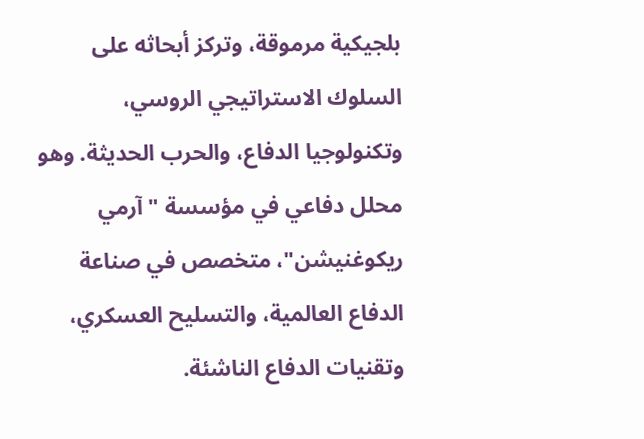بلجيكية مرموقة، وتركز أبحاثه على السلوك الاستراتيجي الروسي، وتكنولوجيا الدفاع، والحرب الحديثة. وهو محلل دفاعي في مؤسسة "آرمي ريكوغنيشن"، متخصص في صناعة الدفاع العالمية، والتسليح العسكري، وتقنيات الدفاع الناشئة.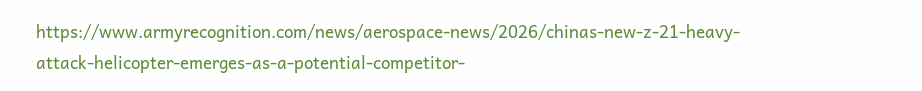https://www.armyrecognition.com/news/aerospace-news/2026/chinas-new-z-21-heavy-attack-helicopter-emerges-as-a-potential-competitor-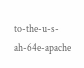to-the-u-s-
ah-64e-apache